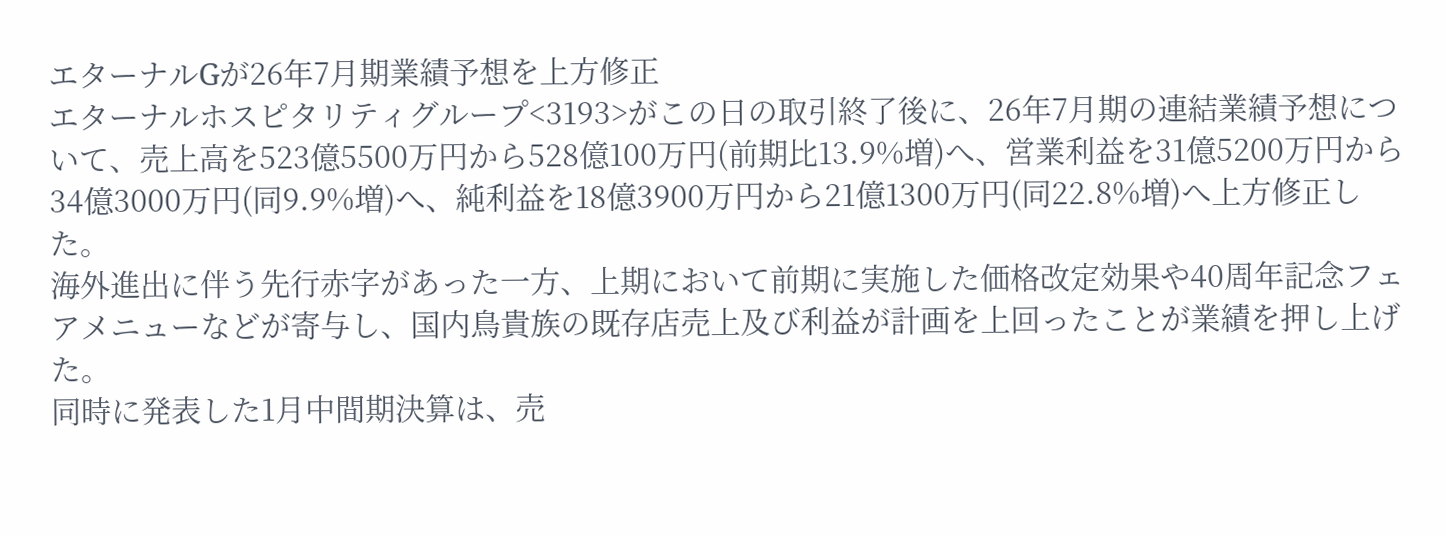エターナルGが26年7月期業績予想を上方修正
エターナルホスピタリティグループ<3193>がこの日の取引終了後に、26年7月期の連結業績予想について、売上高を523億5500万円から528億100万円(前期比13.9%増)へ、営業利益を31億5200万円から34億3000万円(同9.9%増)へ、純利益を18億3900万円から21億1300万円(同22.8%増)へ上方修正した。
海外進出に伴う先行赤字があった一方、上期において前期に実施した価格改定効果や40周年記念フェアメニューなどが寄与し、国内鳥貴族の既存店売上及び利益が計画を上回ったことが業績を押し上げた。
同時に発表した1月中間期決算は、売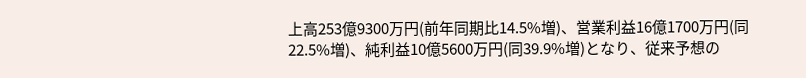上高253億9300万円(前年同期比14.5%増)、営業利益16億1700万円(同22.5%増)、純利益10億5600万円(同39.9%増)となり、従来予想の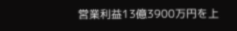営業利益13億3900万円を上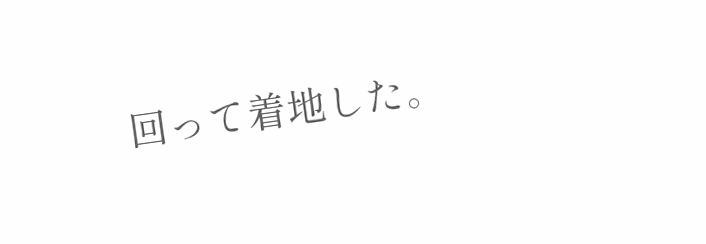回って着地した。